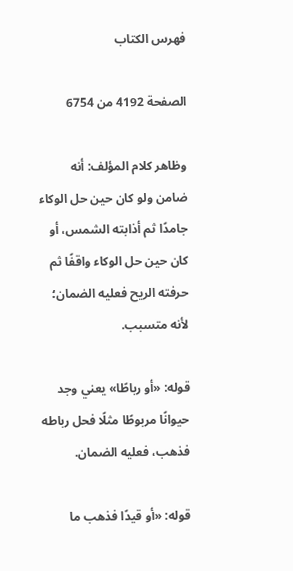فهرس الكتاب

الصفحة 4192 من 6754

وظاهر كلام المؤلف: أنه ضامن ولو كان حين حل الوكاء جامدًا ثم أذابته الشمس، أو كان حين حل الوكاء واقفًا ثم حرفته الريح فعليه الضمان؛ لأنه متسبب.

قوله: «أو رباطًا» يعني وجد حيوانًا مربوطًا مثلًا فحل رباطه فذهب، فعليه الضمان.

قوله: «أو قيدًا فذهب ما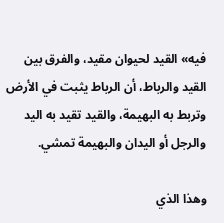فيه» القيد لحيوان مقيد، والفرق بين القيد والرباط، أن الرباط يثبت في الأرض وتربط به البهيمة، والقيد تقيد به اليد والرجل أو اليدان والبهيمة تمشي.

وهذا الذي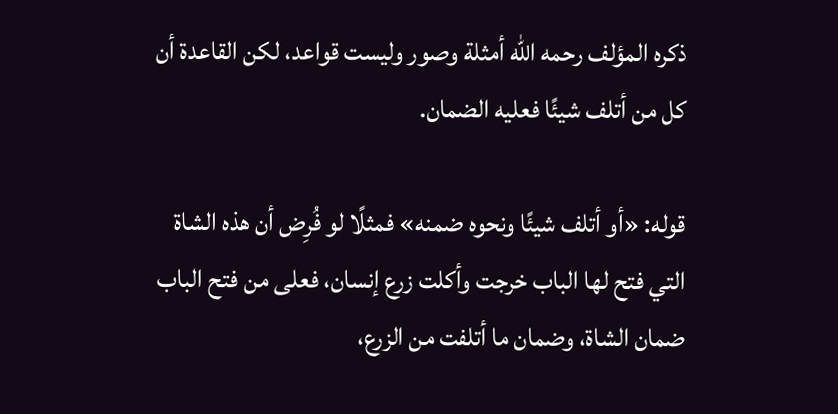ذكره المؤلف رحمه الله أمثلة وصور وليست قواعد، لكن القاعدة أن كل من أتلف شيئًا فعليه الضمان.

قوله: «أو أتلف شيئًا ونحوه ضمنه» فمثلًا لو فُرِض أن هذه الشاة التي فتح لها الباب خرجت وأكلت زرع إنسان، فعلى من فتح الباب ضمان الشاة، وضمان ما أتلفت من الزرع،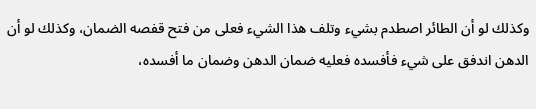وكذلك لو أن الطائر اصطدم بشيء وتلف هذا الشيء فعلى من فتح قفصه الضمان، وكذلك لو أن الدهن اندفق على شيء فأفسده فعليه ضمان الدهن وضمان ما أفسده،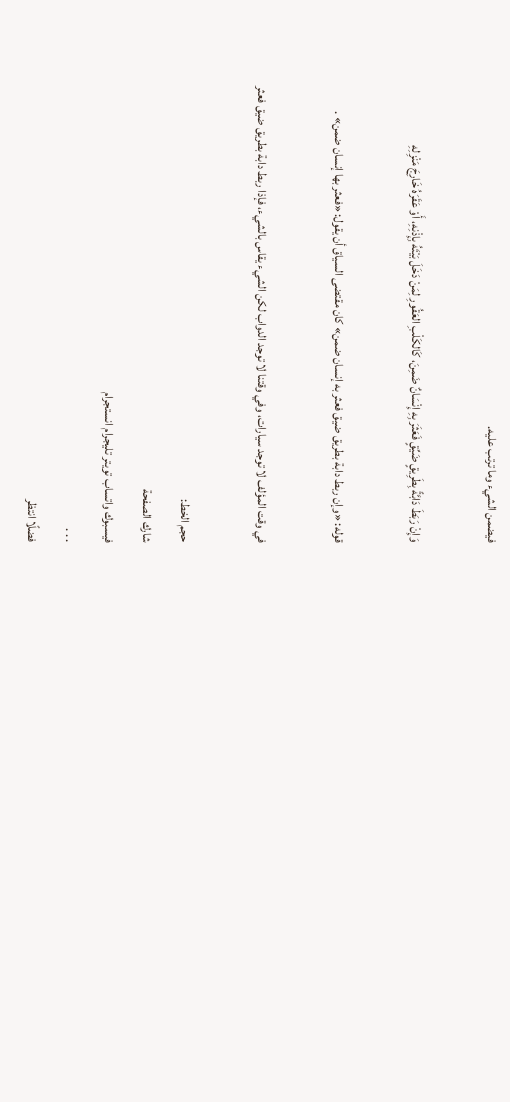فيضمن الشيء وما ترتب عليه.

وَإِنْ رَبَطَ دَابَّةً بِطَرِيقٍ ضَيِّقٍ فَعَثَرَ بِهِ إِنْسَانٌ ضَمِنَ، كَالكَلْبِ العَقُورِ لِمَنْ دَخَلَ بَيْتَهُ بِإِذْنِهِ، أَوْ عَقَرَهُ خَارِجَ مَنْزِلِهِ

قوله: «وإن ربط دابة بطريق ضيق فعثر به إنسان ضمن» كان مقتضى السياق أن يقول: «فعثر بها إنسان ضمن» .

في وقت المؤلف لا توجد سيارات، وفي وقتنا لا توجد الدواب لكن الشيء يقاس بالشيء، فإذا ربط دابة بطريق ضيق فعثر

حجم الخط:
شارك الصفحة
فيسبوك واتساب تويتر تليجرام انستجرام
. . .
فضلًا انتظر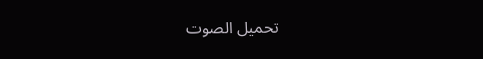تحميل الصوت